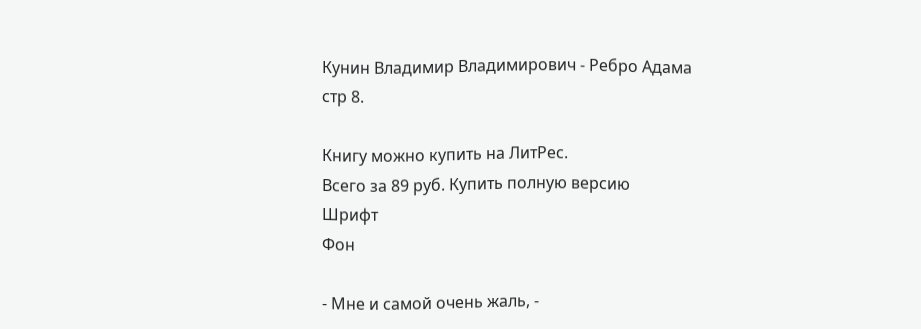Кунин Владимир Владимирович - Ребро Адама стр 8.

Книгу можно купить на ЛитРес.
Всего за 89 руб. Купить полную версию
Шрифт
Фон

- Мне и самой очень жаль, -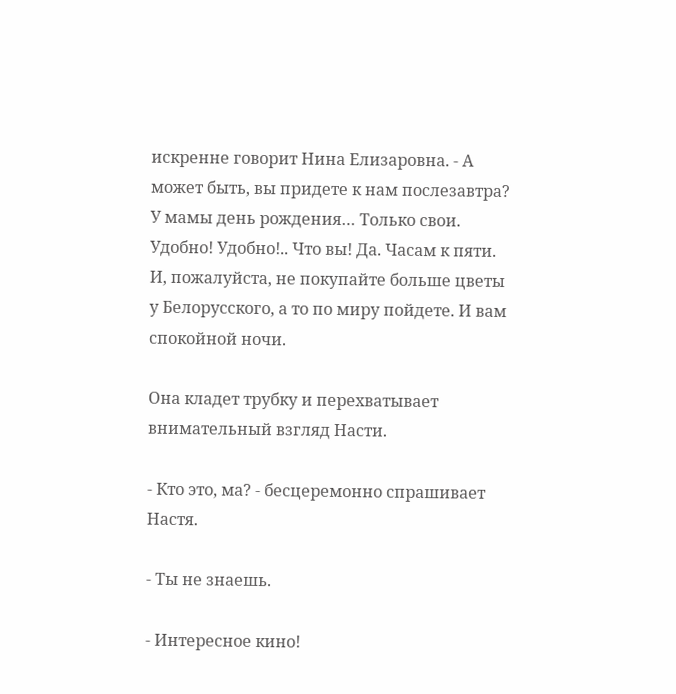искренне говорит Нина Елизаровна. - А может быть, вы придете к нам послезавтра? У мамы день рождения… Только свои. Удобно! Удобно!.. Что вы! Да. Часам к пяти. И, пожалуйста, не покупайте больше цветы у Белорусского, а то по миру пойдете. И вам спокойной ночи.

Она кладет трубку и перехватывает внимательный взгляд Насти.

- Кто это, ма? - бесцеремонно спрашивает Настя.

- Ты не знаешь.

- Интересное кино!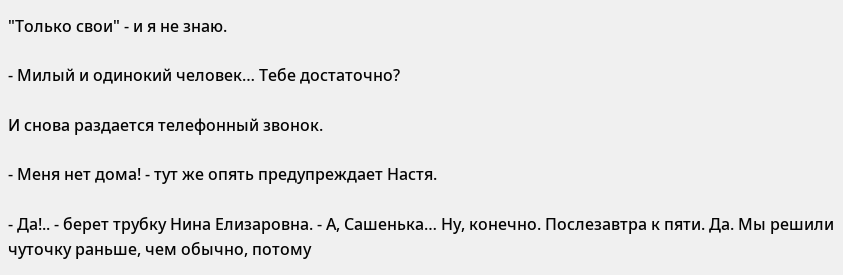"Только свои" - и я не знаю.

- Милый и одинокий человек… Тебе достаточно?

И снова раздается телефонный звонок.

- Меня нет дома! - тут же опять предупреждает Настя.

- Да!.. - берет трубку Нина Елизаровна. - А, Сашенька… Ну, конечно. Послезавтра к пяти. Да. Мы решили чуточку раньше, чем обычно, потому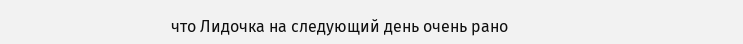что Лидочка на следующий день очень рано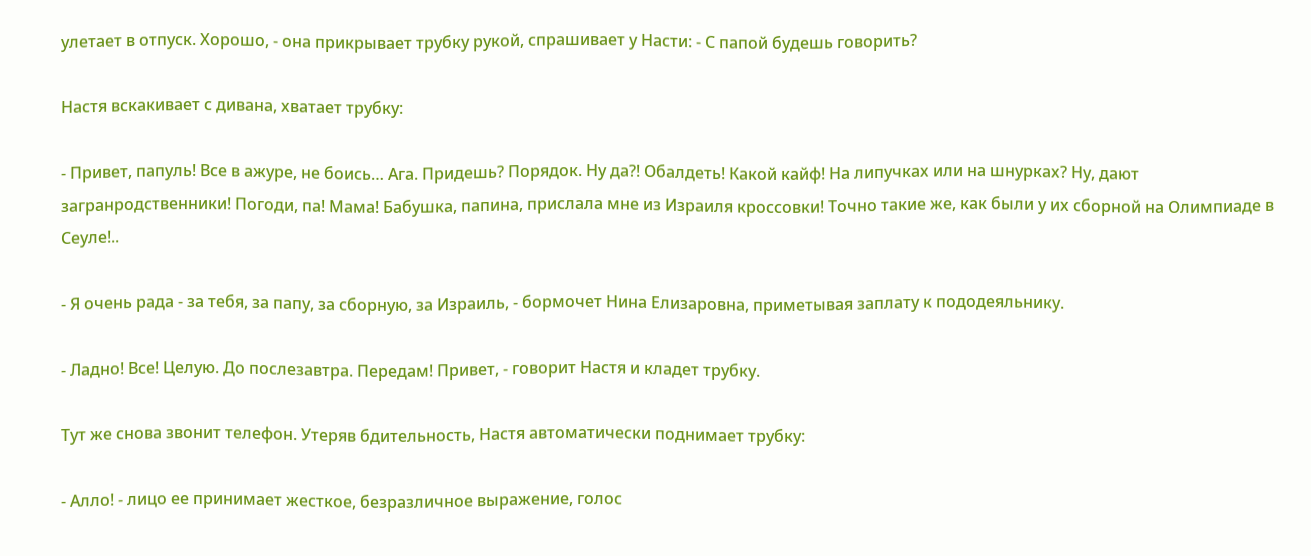улетает в отпуск. Хорошо, - она прикрывает трубку рукой, спрашивает у Насти: - С папой будешь говорить?

Настя вскакивает с дивана, хватает трубку:

- Привет, папуль! Все в ажуре, не боись… Ага. Придешь? Порядок. Ну да?! Обалдеть! Какой кайф! На липучках или на шнурках? Ну, дают загранродственники! Погоди, па! Мама! Бабушка, папина, прислала мне из Израиля кроссовки! Точно такие же, как были у их сборной на Олимпиаде в Сеуле!..

- Я очень рада - за тебя, за папу, за сборную, за Израиль, - бормочет Нина Елизаровна, приметывая заплату к пододеяльнику.

- Ладно! Все! Целую. До послезавтра. Передам! Привет, - говорит Настя и кладет трубку.

Тут же снова звонит телефон. Утеряв бдительность, Настя автоматически поднимает трубку:

- Алло! - лицо ее принимает жесткое, безразличное выражение, голос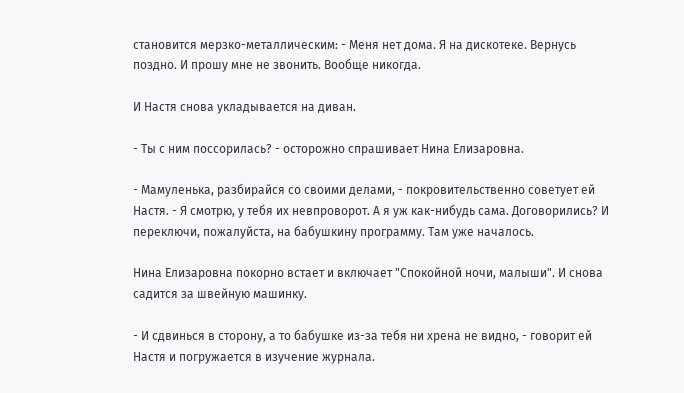становится мерзко-металлическим: - Меня нет дома. Я на дискотеке. Вернусь поздно. И прошу мне не звонить. Вообще никогда.

И Настя снова укладывается на диван.

- Ты с ним поссорилась? - осторожно спрашивает Нина Елизаровна.

- Мамуленька, разбирайся со своими делами, - покровительственно советует ей Настя. - Я смотрю, у тебя их невпроворот. А я уж как-нибудь сама. Договорились? И переключи, пожалуйста, на бабушкину программу. Там уже началось.

Нина Елизаровна покорно встает и включает "Спокойной ночи, малыши". И снова садится за швейную машинку.

- И сдвинься в сторону, а то бабушке из-за тебя ни хрена не видно, - говорит ей Настя и погружается в изучение журнала.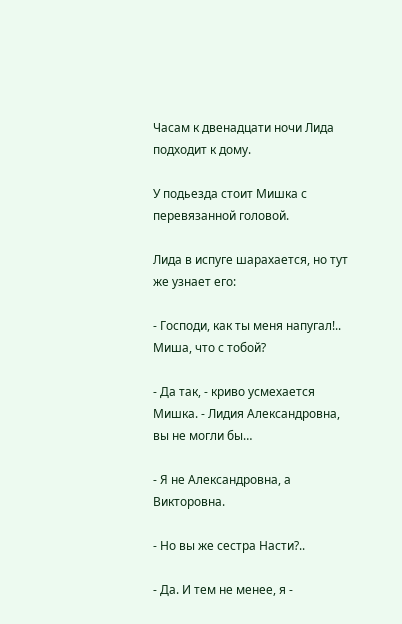Часам к двенадцати ночи Лида подходит к дому.

У подьезда стоит Мишка с перевязанной головой.

Лида в испуге шарахается, но тут же узнает его:

- Господи, как ты меня напугал!.. Миша, что с тобой?

- Да так, - криво усмехается Мишка. - Лидия Александровна, вы не могли бы…

- Я не Александровна, а Викторовна.

- Но вы же сестра Насти?..

- Да. И тем не менее, я -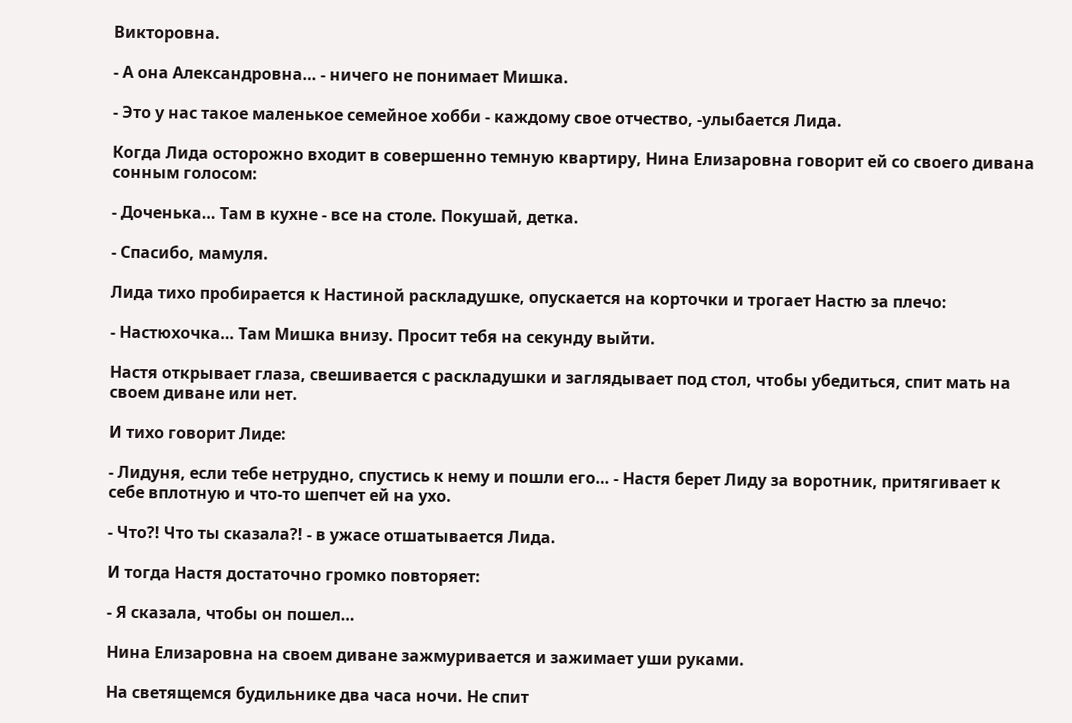Викторовна.

- А она Александровна… - ничего не понимает Мишка.

- Это у нас такое маленькое семейное хобби - каждому свое отчество, -улыбается Лида.

Когда Лида осторожно входит в совершенно темную квартиру, Нина Елизаровна говорит ей со своего дивана сонным голосом:

- Доченька… Там в кухне - все на столе. Покушай, детка.

- Спасибо, мамуля.

Лида тихо пробирается к Настиной раскладушке, опускается на корточки и трогает Настю за плечо:

- Настюхочка… Там Мишка внизу. Просит тебя на секунду выйти.

Настя открывает глаза, свешивается с раскладушки и заглядывает под стол, чтобы убедиться, спит мать на своем диване или нет.

И тихо говорит Лиде:

- Лидуня, если тебе нетрудно, спустись к нему и пошли его… - Настя берет Лиду за воротник, притягивает к себе вплотную и что-то шепчет ей на ухо.

- Что?! Что ты сказала?! - в ужасе отшатывается Лида.

И тогда Настя достаточно громко повторяет:

- Я сказала, чтобы он пошел…

Нина Елизаровна на своем диване зажмуривается и зажимает уши руками.

На светящемся будильнике два часа ночи. Не спит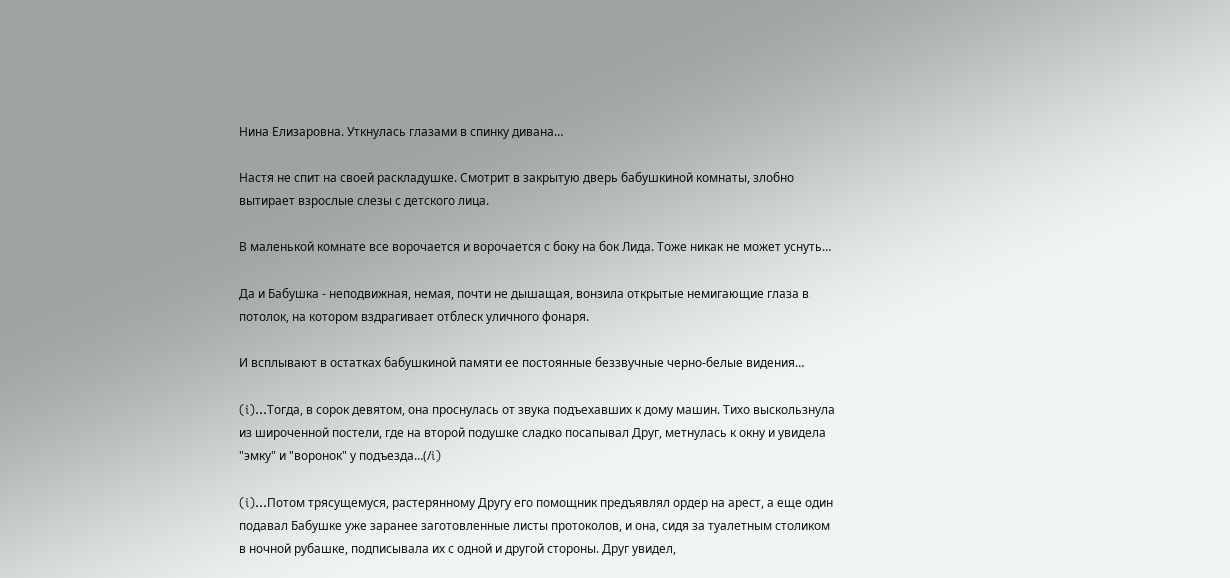Нина Елизаровна. Уткнулась глазами в спинку дивана…

Настя не спит на своей раскладушке. Смотрит в закрытую дверь бабушкиной комнаты, злобно вытирает взрослые слезы с детского лица.

В маленькой комнате все ворочается и ворочается с боку на бок Лида. Тоже никак не может уснуть…

Да и Бабушка - неподвижная, немая, почти не дышащая, вонзила открытые немигающие глаза в потолок, на котором вздрагивает отблеск уличного фонаря.

И всплывают в остатках бабушкиной памяти ее постоянные беззвучные черно-белые видения…

(i)…Тогда, в сорок девятом, она проснулась от звука подъехавших к дому машин. Тихо выскользнула из широченной постели, где на второй подушке сладко посапывал Друг, метнулась к окну и увидела "эмку" и "воронок" у подъезда…(/i)

(i)…Потом трясущемуся, растерянному Другу его помощник предъявлял ордер на арест, а еще один подавал Бабушке уже заранее заготовленные листы протоколов, и она, сидя за туалетным столиком в ночной рубашке, подписывала их с одной и другой стороны. Друг увидел,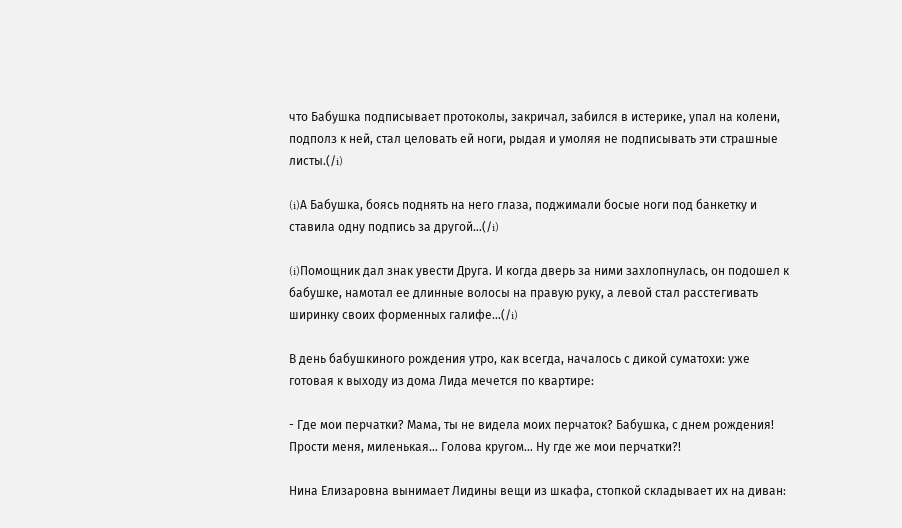что Бабушка подписывает протоколы, закричал, забился в истерике, упал на колени, подполз к ней, стал целовать ей ноги, рыдая и умоляя не подписывать эти страшные листы.(/i)

(i)А Бабушка, боясь поднять на него глаза, поджимали босые ноги под банкетку и ставила одну подпись за другой…(/i)

(i)Помощник дал знак увести Друга. И когда дверь за ними захлопнулась, он подошел к бабушке, намотал ее длинные волосы на правую руку, а левой стал расстегивать ширинку своих форменных галифе…(/i)

В день бабушкиного рождения утро, как всегда, началось с дикой суматохи: уже готовая к выходу из дома Лида мечется по квартире:

- Где мои перчатки? Мама, ты не видела моих перчаток? Бабушка, с днем рождения! Прости меня, миленькая… Голова кругом… Ну где же мои перчатки?!

Нина Елизаровна вынимает Лидины вещи из шкафа, стопкой складывает их на диван: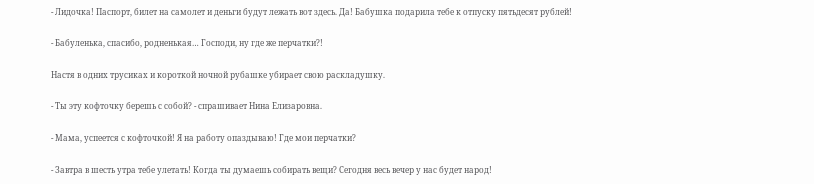- Лидочка! Паспорт, билет на самолет и деньги будут лежать вот здесь. Да! Бабушка подарила тебе к отпуску пятьдесят рублей!

- Бабуленька, спасибо, родненькая… Господи, ну где же перчатки?!

Настя в одних трусиках и короткой ночной рубашке убирает свою раскладушку.

- Ты эту кофточку берешь с собой? - спрашивает Нина Елизаровна.

- Мама, успеется с кофточкой! Я на работу опаздываю! Где мои перчатки?

- Завтра в шесть утра тебе улетать! Когда ты думаешь собирать вещи? Сегодня весь вечер у нас будет народ!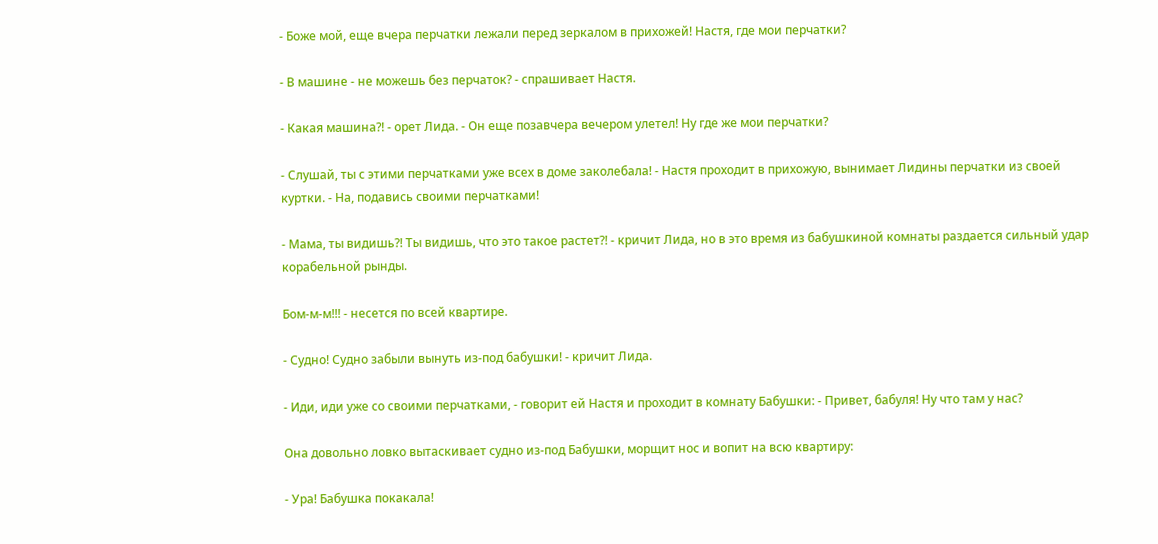- Боже мой, еще вчера перчатки лежали перед зеркалом в прихожей! Настя, где мои перчатки?

- В машине - не можешь без перчаток? - спрашивает Настя.

- Какая машина?! - орет Лида. - Он еще позавчера вечером улетел! Ну где же мои перчатки?

- Слушай, ты с этими перчатками уже всех в доме заколебала! - Настя проходит в прихожую, вынимает Лидины перчатки из своей куртки. - На, подавись своими перчатками!

- Мама, ты видишь?! Ты видишь, что это такое растет?! - кричит Лида, но в это время из бабушкиной комнаты раздается сильный удар корабельной рынды.

Бом-м-м!!! - несется по всей квартире.

- Судно! Судно забыли вынуть из-под бабушки! - кричит Лида.

- Иди, иди уже со своими перчатками, - говорит ей Настя и проходит в комнату Бабушки: - Привет, бабуля! Ну что там у нас?

Она довольно ловко вытаскивает судно из-под Бабушки, морщит нос и вопит на всю квартиру:

- Ура! Бабушка покакала!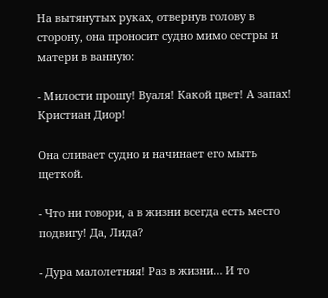На вытянутых руках, отвернув голову в сторону, она проносит судно мимо сестры и матери в ванную:

- Милости прошу! Вуаля! Какой цвет! А запах! Кристиан Диор!

Она сливает судно и начинает его мыть щеткой.

- Что ни говори, а в жизни всегда есть место подвигу! Да, Лида?

- Дура малолетняя! Раз в жизни… И то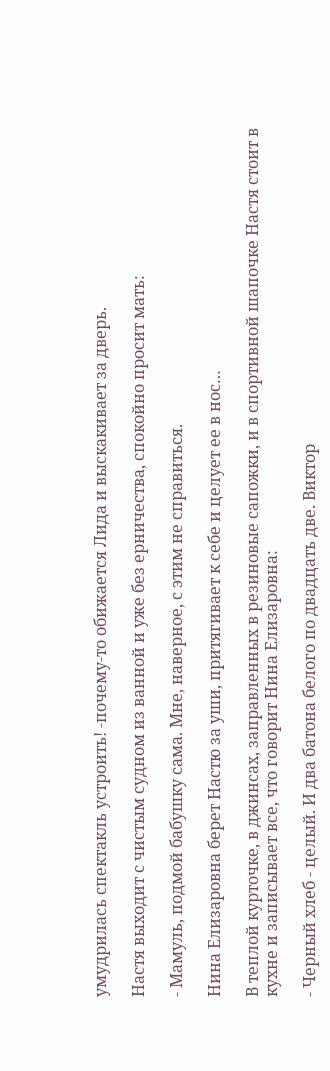умудрилась спектакль устроить! -почему-то обижается Лида и выскакивает за дверь.

Настя выходит с чистым судном из ванной и уже без ерничества, спокойно просит мать:

- Мамуль, подмой бабушку сама. Мне, наверное, с этим не справиться.

Нина Елизаровна берет Настю за уши, притягивает к себе и целует ее в нос…

В теплой курточке, в джинсах, заправленных в резиновые сапожки, и в спортивной шапочке Настя стоит в кухне и записывает все, что говорит Нина Елизаровна:

- Черный хлеб - целый. И два батона белого по двадцать две. Виктор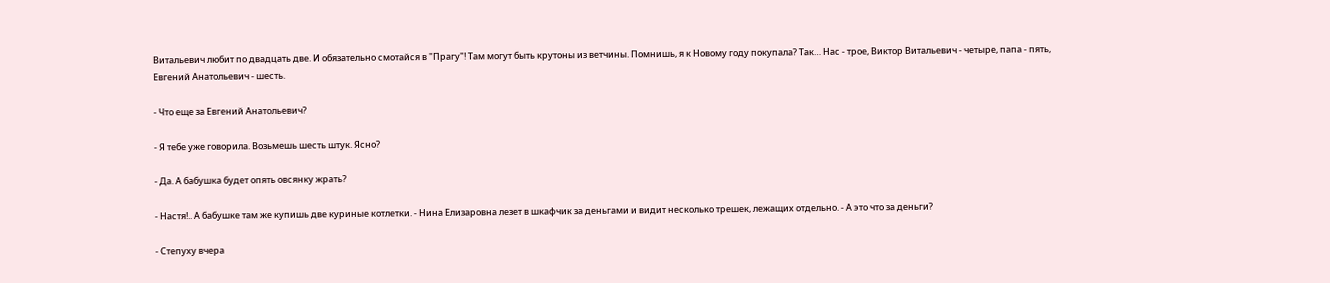Витальевич любит по двадцать две. И обязательно смотайся в "Прагу"! Там могут быть крутоны из ветчины. Помнишь, я к Новому году покупала? Так… Нас - трое, Виктор Витальевич - четыре, папа - пять, Евгений Анатольевич - шесть.

- Что еще за Евгений Анатольевич?

- Я тебе уже говорила. Возьмешь шесть штук. Ясно?

- Да. А бабушка будет опять овсянку жрать?

- Настя!.. А бабушке там же купишь две куриные котлетки. - Нина Елизаровна лезет в шкафчик за деньгами и видит несколько трешек, лежащих отдельно. - А это что за деньги?

- Степуху вчера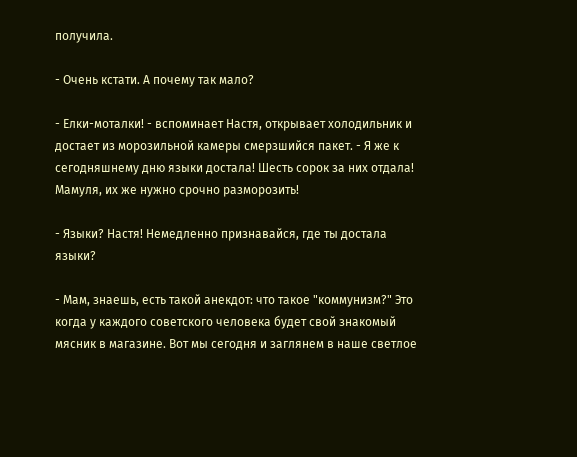получила.

- Очень кстати. А почему так мало?

- Елки-моталки! - вспоминает Настя, открывает холодильник и достает из морозильной камеры смерзшийся пакет. - Я же к сегодняшнему дню языки достала! Шесть сорок за них отдала! Мамуля, их же нужно срочно разморозить!

- Языки? Настя! Немедленно признавайся, где ты достала языки?

- Мам, знаешь, есть такой анекдот: что такое "коммунизм?" Это когда у каждого советского человека будет свой знакомый мясник в магазине. Вот мы сегодня и заглянем в наше светлое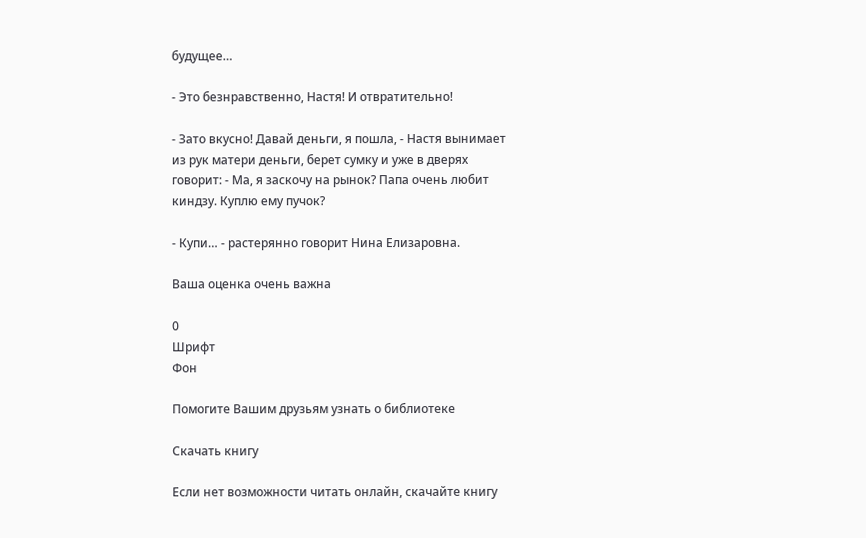будущее…

- Это безнравственно, Настя! И отвратительно!

- Зато вкусно! Давай деньги, я пошла, - Настя вынимает из рук матери деньги, берет сумку и уже в дверях говорит: - Ма, я заскочу на рынок? Папа очень любит киндзу. Куплю ему пучок?

- Купи… - растерянно говорит Нина Елизаровна.

Ваша оценка очень важна

0
Шрифт
Фон

Помогите Вашим друзьям узнать о библиотеке

Скачать книгу

Если нет возможности читать онлайн, скачайте книгу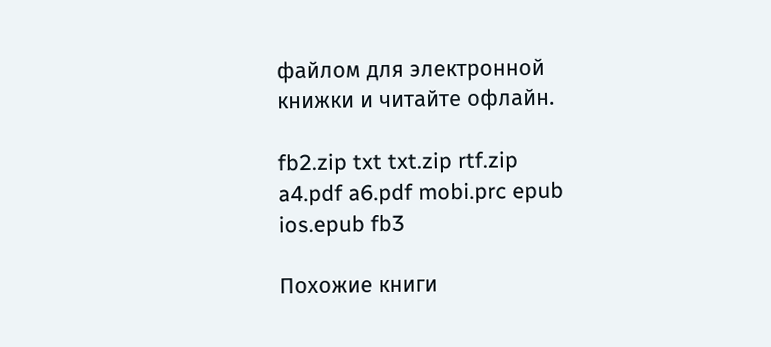файлом для электронной книжки и читайте офлайн.

fb2.zip txt txt.zip rtf.zip a4.pdf a6.pdf mobi.prc epub ios.epub fb3

Похожие книги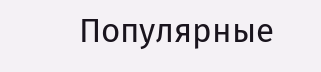Популярные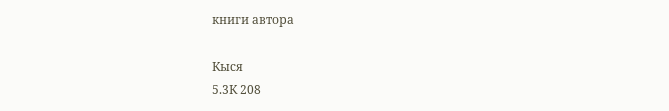книги автора

Кыся
5.3К 208